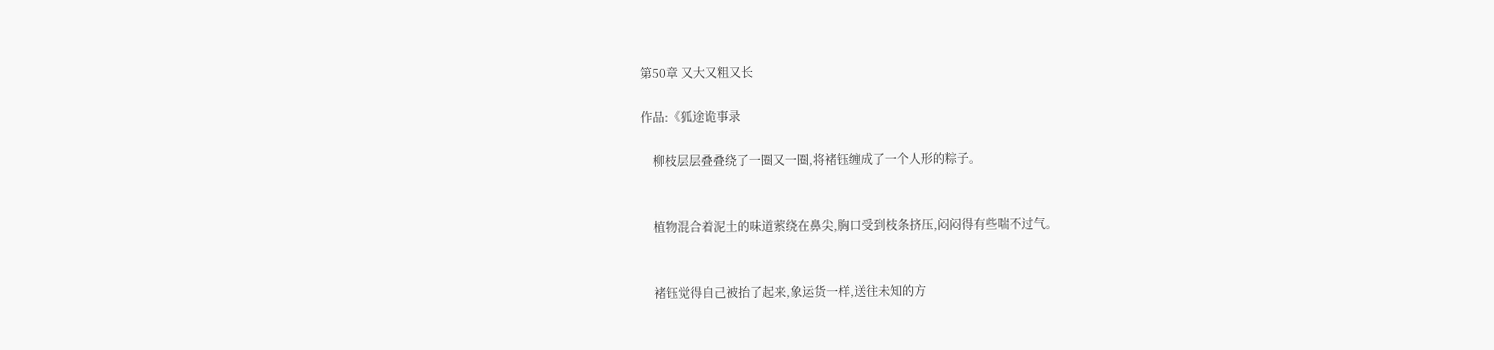第50章 又大又粗又长

作品:《狐途诡事录

    柳枝层层叠叠绕了一圈又一圈,将褚钰缠成了一个人形的粽子。


    植物混合着泥土的味道萦绕在鼻尖,胸口受到枝条挤压,闷闷得有些喘不过气。


    褚钰觉得自己被抬了起来,象运货一样,送往未知的方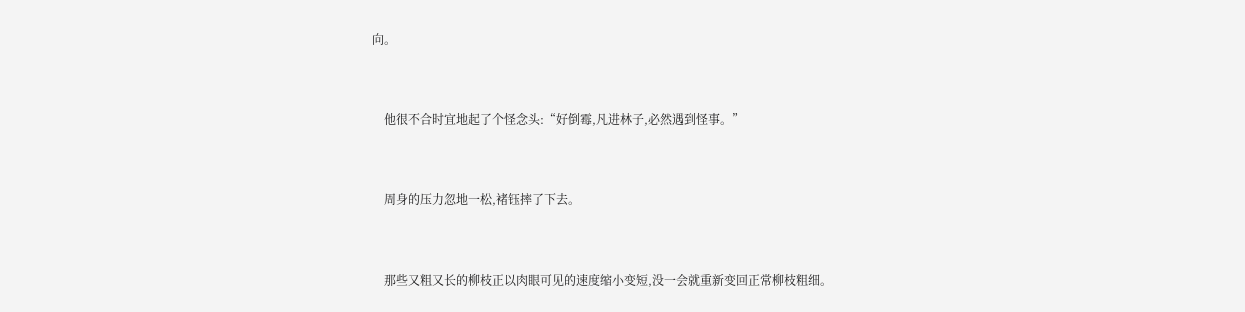向。


    他很不合时宜地起了个怪念头:“好倒霉,凡进林子,必然遇到怪事。”


    周身的压力忽地一松,褚钰摔了下去。


    那些又粗又长的柳枝正以肉眼可见的速度缩小变短,没一会就重新变回正常柳枝粗细。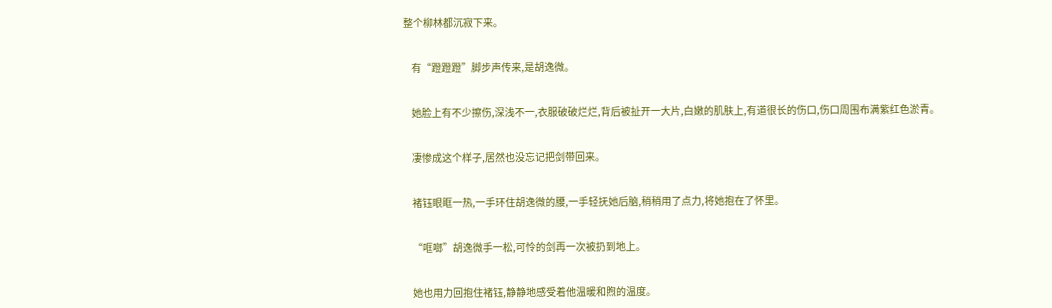整个柳林都沉寂下来。


    有“蹬蹬蹬”脚步声传来,是胡逸微。


    她脸上有不少擦伤,深浅不一,衣服破破烂烂,背后被扯开一大片,白嫩的肌肤上,有道很长的伤口,伤口周围布满紫红色淤青。


    凄惨成这个样子,居然也没忘记把剑带回来。


    褚钰眼眶一热,一手环住胡逸微的腰,一手轻抚她后脑,稍稍用了点力,将她抱在了怀里。


    “哐啷”胡逸微手一松,可怜的剑再一次被扔到地上。


    她也用力回抱住褚钰,静静地感受着他温暖和煦的温度。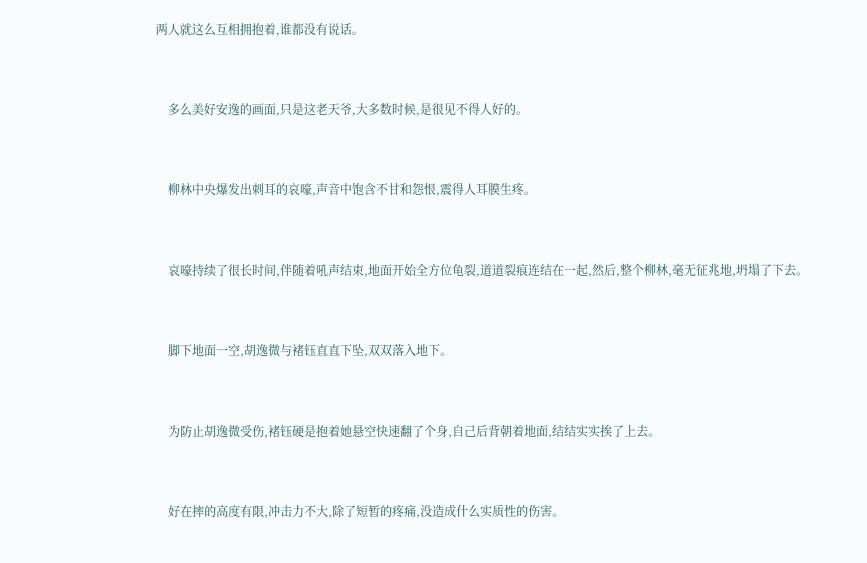两人就这么互相拥抱着,谁都没有说话。


    多么美好安逸的画面,只是这老天爷,大多数时候,是很见不得人好的。


    柳林中央爆发出刺耳的哀嚎,声音中饱含不甘和怨恨,震得人耳膜生疼。


    哀嚎持续了很长时间,伴随着吼声结束,地面开始全方位龟裂,道道裂痕连结在一起,然后,整个柳林,毫无征兆地,坍塌了下去。


    脚下地面一空,胡逸微与褚钰直直下坠,双双落入地下。


    为防止胡逸微受伤,褚钰硬是抱着她悬空快速翻了个身,自己后背朝着地面,结结实实挨了上去。


    好在摔的高度有限,冲击力不大,除了短暂的疼痛,没造成什么实质性的伤害。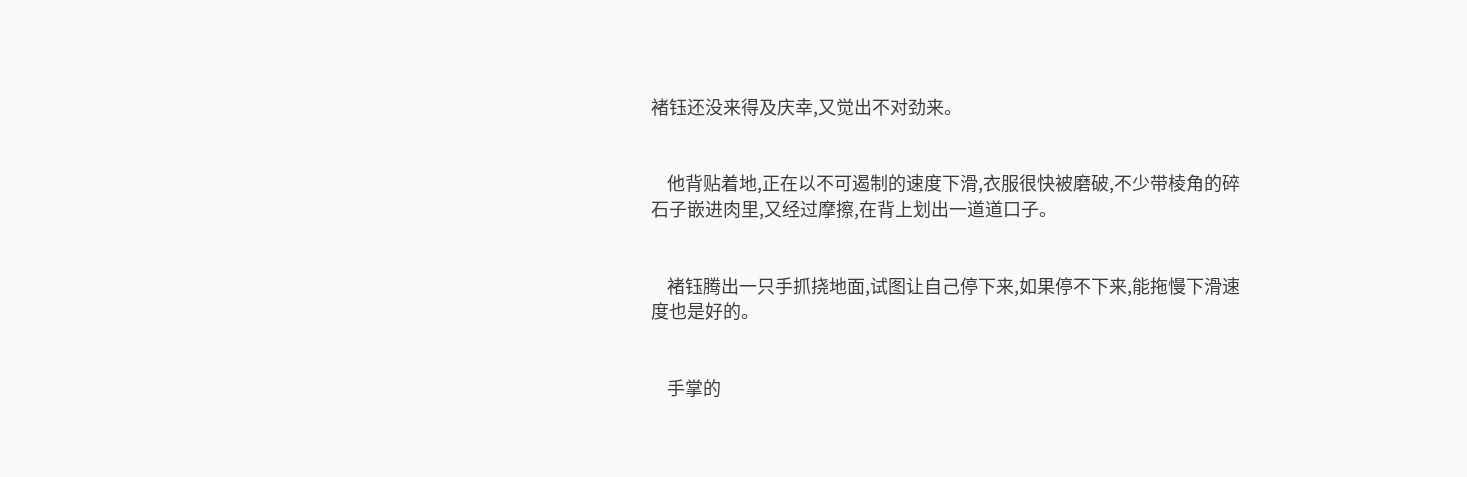褚钰还没来得及庆幸,又觉出不对劲来。


    他背贴着地,正在以不可遏制的速度下滑,衣服很快被磨破,不少带棱角的碎石子嵌进肉里,又经过摩擦,在背上划出一道道口子。


    褚钰腾出一只手抓挠地面,试图让自己停下来,如果停不下来,能拖慢下滑速度也是好的。


    手掌的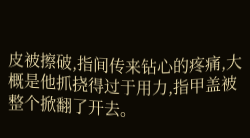皮被擦破,指间传来钻心的疼痛,大概是他抓挠得过于用力,指甲盖被整个掀翻了开去。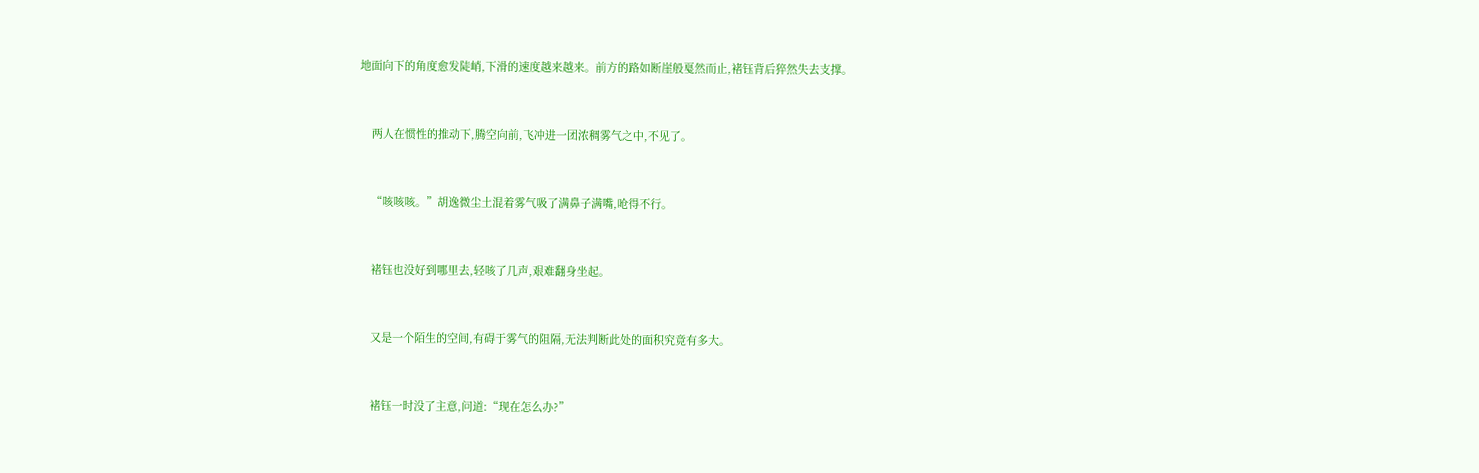地面向下的角度愈发陡峭,下滑的速度越来越来。前方的路如断崖般戛然而止,褚钰背后猝然失去支撑。


    两人在惯性的推动下,腾空向前,飞冲进一团浓稠雾气之中,不见了。


    “咳咳咳。”胡逸微尘土混着雾气吸了满鼻子满嘴,呛得不行。


    褚钰也没好到哪里去,轻咳了几声,艰难翻身坐起。


    又是一个陌生的空间,有碍于雾气的阻隔,无法判断此处的面积究竟有多大。


    褚钰一时没了主意,问道:“现在怎么办?”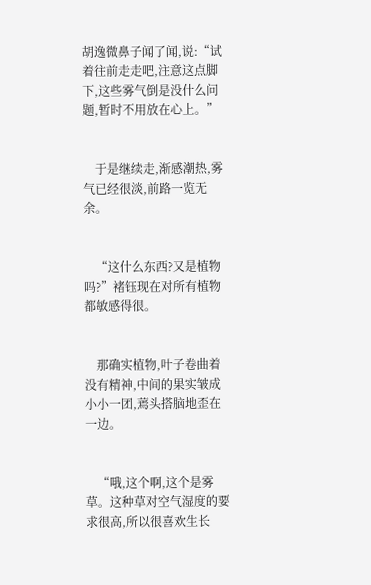胡逸微鼻子闻了闻,说:“试着往前走走吧,注意这点脚下,这些雾气倒是没什么问题,暂时不用放在心上。”


    于是继续走,渐感潮热,雾气已经很淡,前路一览无余。


    “这什么东西?又是植物吗?”褚钰现在对所有植物都敏感得很。


    那确实植物,叶子卷曲着没有精神,中间的果实皱成小小一团,蔫头搭脑地歪在一边。


    “哦,这个啊,这个是雾草。这种草对空气湿度的要求很高,所以很喜欢生长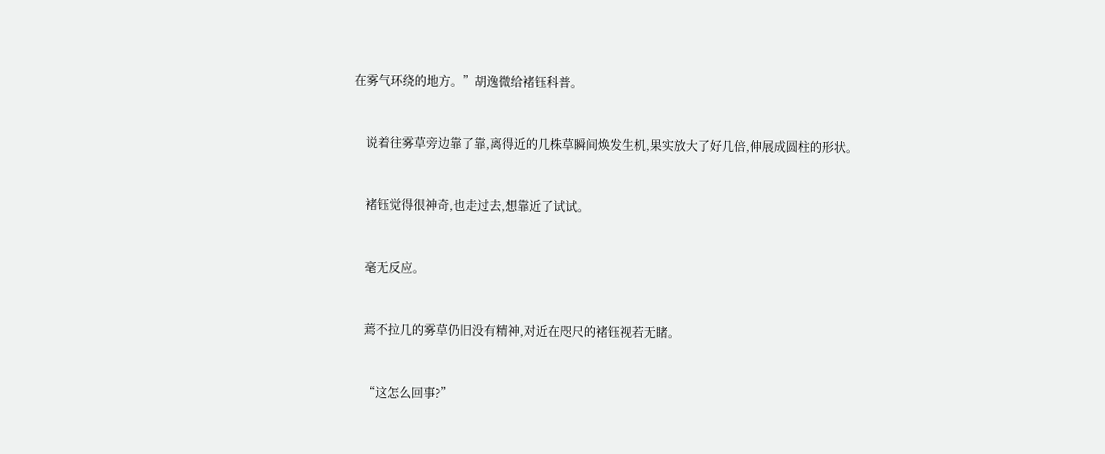在雾气环绕的地方。”胡逸微给褚钰科普。


    说着往雾草旁边靠了靠,离得近的几株草瞬间焕发生机,果实放大了好几倍,伸展成圆柱的形状。


    褚钰觉得很神奇,也走过去,想靠近了试试。


    毫无反应。


    蔫不拉几的雾草仍旧没有精神,对近在咫尺的褚钰视若无睹。


    “这怎么回事?”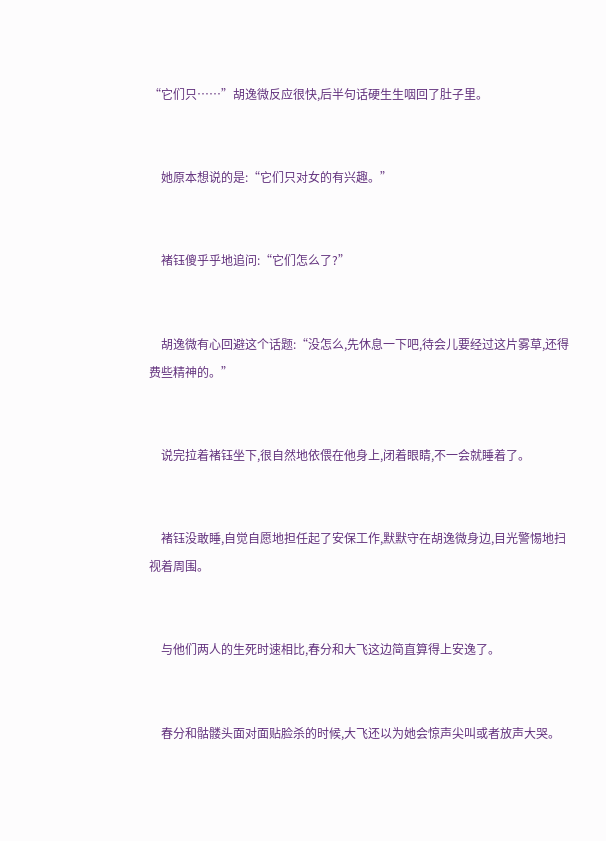“它们只……”胡逸微反应很快,后半句话硬生生咽回了肚子里。


    她原本想说的是:“它们只对女的有兴趣。”


    褚钰傻乎乎地追问:“它们怎么了?”


    胡逸微有心回避这个话题:“没怎么,先休息一下吧,待会儿要经过这片雾草,还得费些精神的。”


    说完拉着褚钰坐下,很自然地依偎在他身上,闭着眼睛,不一会就睡着了。


    褚钰没敢睡,自觉自愿地担任起了安保工作,默默守在胡逸微身边,目光警惕地扫视着周围。


    与他们两人的生死时速相比,春分和大飞这边简直算得上安逸了。


    春分和骷髅头面对面贴脸杀的时候,大飞还以为她会惊声尖叫或者放声大哭。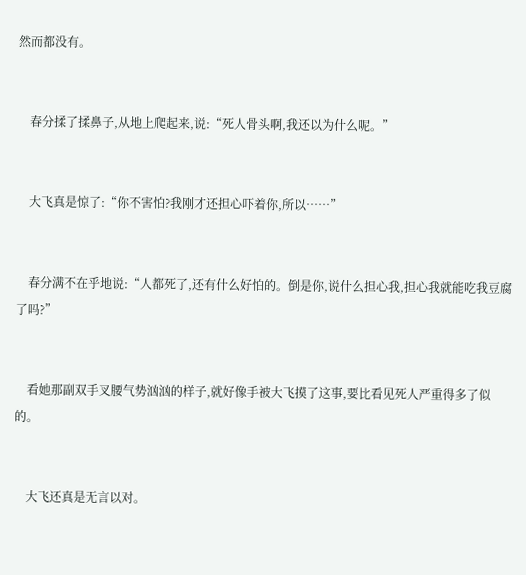然而都没有。


    春分揉了揉鼻子,从地上爬起来,说:“死人骨头啊,我还以为什么呢。”


    大飞真是惊了:“你不害怕?我刚才还担心吓着你,所以……”


    春分满不在乎地说:“人都死了,还有什么好怕的。倒是你,说什么担心我,担心我就能吃我豆腐了吗?”


    看她那副双手叉腰气势汹汹的样子,就好像手被大飞摸了这事,要比看见死人严重得多了似的。


    大飞还真是无言以对。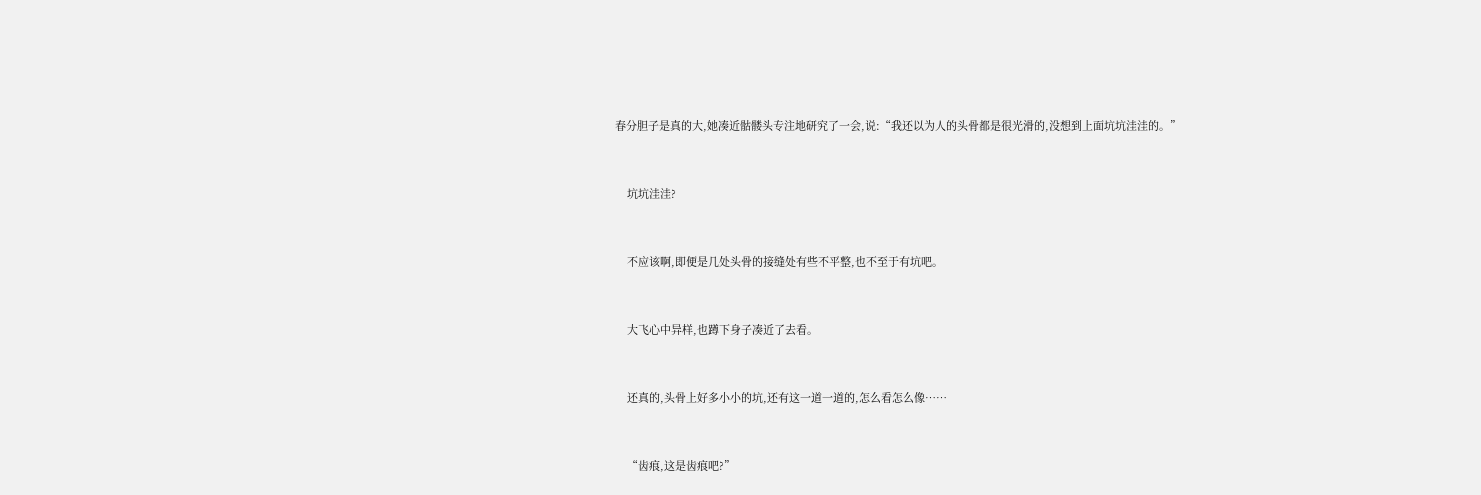春分胆子是真的大,她凑近骷髅头专注地研究了一会,说:“我还以为人的头骨都是很光滑的,没想到上面坑坑洼洼的。”


    坑坑洼洼?


    不应该啊,即便是几处头骨的接缝处有些不平整,也不至于有坑吧。


    大飞心中异样,也蹲下身子凑近了去看。


    还真的,头骨上好多小小的坑,还有这一道一道的,怎么看怎么像……


    “齿痕,这是齿痕吧?”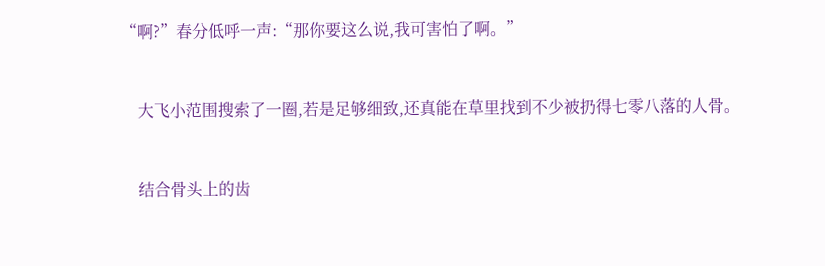“啊?”春分低呼一声:“那你要这么说,我可害怕了啊。”


    大飞小范围搜索了一圈,若是足够细致,还真能在草里找到不少被扔得七零八落的人骨。


    结合骨头上的齿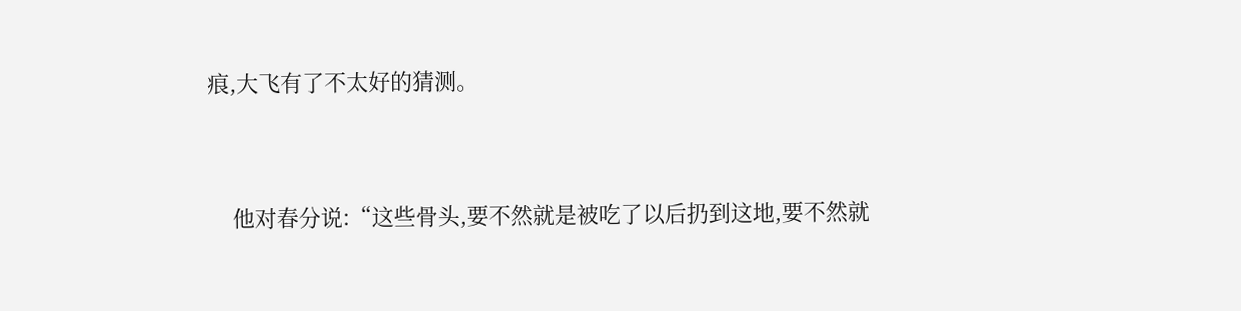痕,大飞有了不太好的猜测。


    他对春分说:“这些骨头,要不然就是被吃了以后扔到这地,要不然就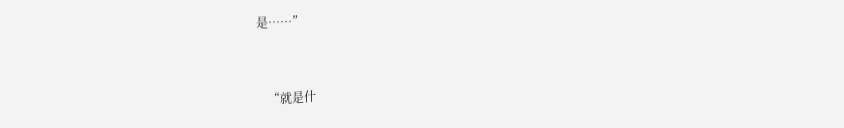是……”


    “就是什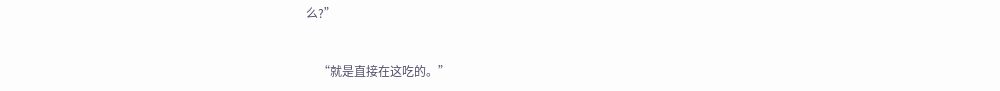么?”


    “就是直接在这吃的。”